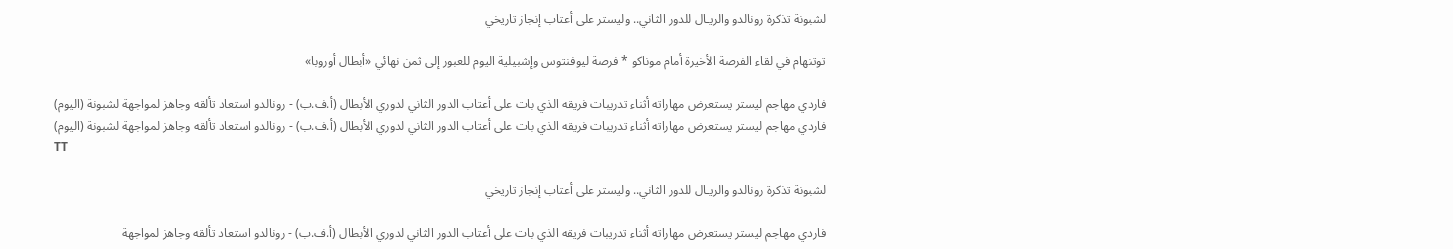لشبونة تذكرة رونالدو والريـال للدور الثاني.. وليستر على أعتاب إنجاز تاريخي

توتنهام في لقاء الفرصة الأخيرة أمام موناكو * فرصة ليوفنتوس وإشبيلية اليوم للعبور إلى ثمن نهائي «أبطال أوروبا»

فاردي مهاجم ليستر يستعرض مهاراته أثناء تدريبات فريقه الذي بات على أعتاب الدور الثاني لدوري الأبطال (أ.ف.ب) - رونالدو استعاد تألقه وجاهز لمواجهة لشبونة (اليوم)
فاردي مهاجم ليستر يستعرض مهاراته أثناء تدريبات فريقه الذي بات على أعتاب الدور الثاني لدوري الأبطال (أ.ف.ب) - رونالدو استعاد تألقه وجاهز لمواجهة لشبونة (اليوم)
TT

لشبونة تذكرة رونالدو والريـال للدور الثاني.. وليستر على أعتاب إنجاز تاريخي

فاردي مهاجم ليستر يستعرض مهاراته أثناء تدريبات فريقه الذي بات على أعتاب الدور الثاني لدوري الأبطال (أ.ف.ب) - رونالدو استعاد تألقه وجاهز لمواجهة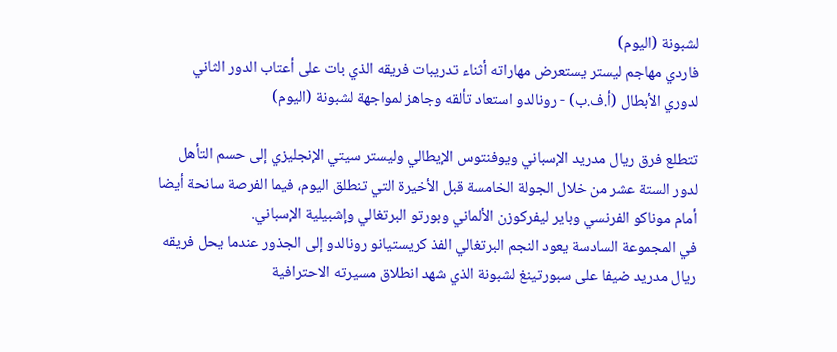لشبونة (اليوم)
فاردي مهاجم ليستر يستعرض مهاراته أثناء تدريبات فريقه الذي بات على أعتاب الدور الثاني لدوري الأبطال (أ.ف.ب) - رونالدو استعاد تألقه وجاهز لمواجهة لشبونة (اليوم)

تتطلع فرق ريال مدريد الإسباني ويوفنتوس الإيطالي وليستر سيتي الإنجليزي إلى حسم التأهل لدور الستة عشر من خلال الجولة الخامسة قبل الأخيرة التي تنطلق اليوم، فيما الفرصة سانحة أيضا أمام موناكو الفرنسي وباير ليفركوزن الألماني وبورتو البرتغالي وإشبيلية الإسباني.
في المجموعة السادسة يعود النجم البرتغالي الفذ كريستيانو رونالدو إلى الجذور عندما يحل فريقه ريال مدريد ضيفا على سبورتينغ لشبونة الذي شهد انطلاق مسيرته الاحترافية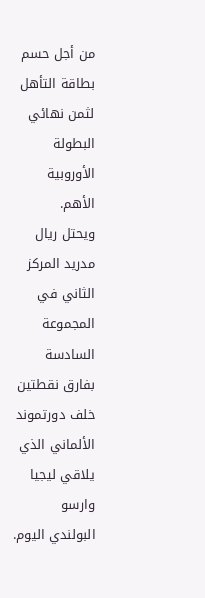من أجل حسم بطاقة التأهل لثمن نهائي البطولة الأوروبية الأهم.
ويحتل ريال مدريد المركز الثاني في المجموعة السادسة بفارق نقطتين خلف دورتموند الألماني الذي يلاقي ليجيا وارسو البولندي اليوم.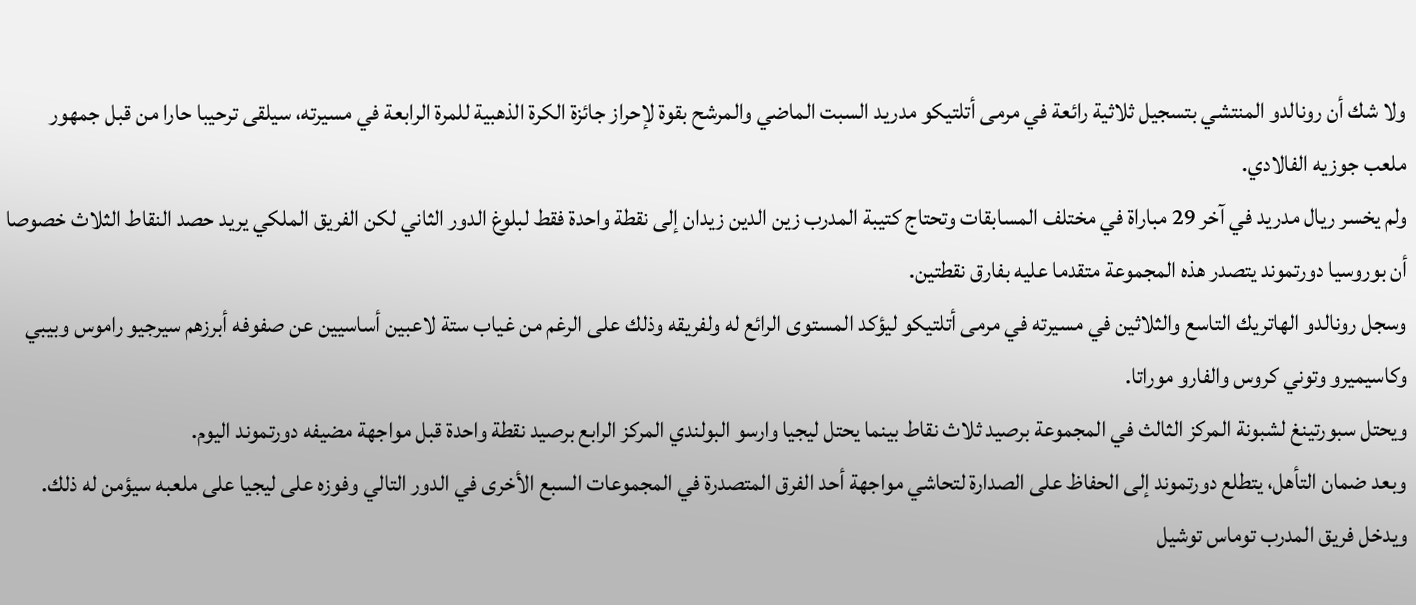ولا شك أن رونالدو المنتشي بتسجيل ثلاثية رائعة في مرمى أتلتيكو مدريد السبت الماضي والمرشح بقوة لإحراز جائزة الكرة الذهبية للمرة الرابعة في مسيرته، سيلقى ترحيبا حارا من قبل جمهور ملعب جوزيه الفالادي.
ولم يخسر ريال مدريد في آخر 29 مباراة في مختلف المسابقات وتحتاج كتيبة المدرب زين الدين زيدان إلى نقطة واحدة فقط لبلوغ الدور الثاني لكن الفريق الملكي يريد حصد النقاط الثلاث خصوصا أن بوروسيا دورتموند يتصدر هذه المجموعة متقدما عليه بفارق نقطتين.
وسجل رونالدو الهاتريك التاسع والثلاثين في مسيرته في مرمى أتلتيكو ليؤكد المستوى الرائع له ولفريقه وذلك على الرغم من غياب ستة لاعبين أساسيين عن صفوفه أبرزهم سيرجيو راموس وبيبي وكاسيميرو وتوني كروس والفارو موراتا.
ويحتل سبورتينغ لشبونة المركز الثالث في المجموعة برصيد ثلاث نقاط بينما يحتل ليجيا وارسو البولندي المركز الرابع برصيد نقطة واحدة قبل مواجهة مضيفه دورتموند اليوم.
وبعد ضمان التأهل، يتطلع دورتموند إلى الحفاظ على الصدارة لتحاشي مواجهة أحد الفرق المتصدرة في المجموعات السبع الأخرى في الدور التالي وفوزه على ليجيا على ملعبه سيؤمن له ذلك.
ويدخل فريق المدرب توماس توشيل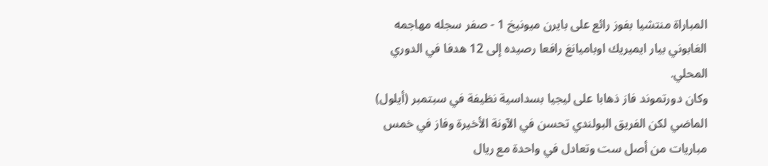المباراة منتشيا بفوز رائع على بايرن ميونيخ 1 - صفر سجله مهاجمه الغابوني بيار ايميريك اوباميانغ رافعا رصيده إلى 12 هدفا في الدوري المحلي.
وكان دورتموند فاز ذهابا على ليجيا بسداسية نظيفة في سبتمبر (أيلول) الماضي لكن الفريق البولندي تحسن في الآونة الأخيرة وفاز في خمس مباريات من أصل ست وتعادل في واحدة مع ريال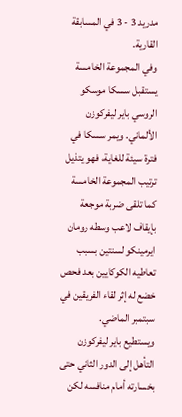مدريد 3 - 3 في المسابقة القارية.
وفي المجموعة الخامسة يستقبل سسكا موسكو الروسي باير ليفركوزن الألماني. ويمر سسكا في فترة سيئة للغاية، فهو يتذيل ترتيب المجموعة الخامسة كما تلقى ضربة موجعة بإيقاف لاعب وسطه رومان ايرمينكو لسنتين بسبب تعاطيه الكوكايين بعد فحص خضع له إثر لقاء الفريقين في سبتمبر الماضي.
ويستطيع باير ليفركوزن التأهل إلى الدور الثاني حتى بخسارته أمام منافسه لكن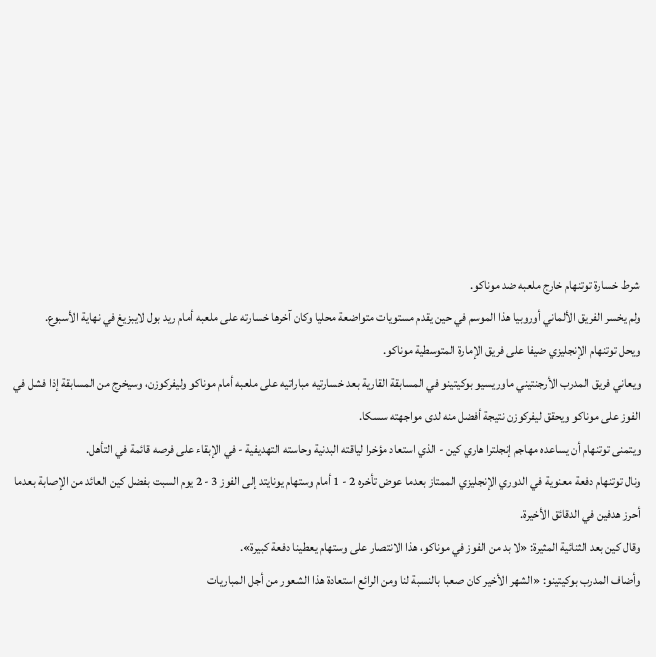شرط خسارة توتنهام خارج ملعبه ضد موناكو.
ولم يخسر الفريق الألماني أوروبيا هذا الموسم في حين يقدم مستويات متواضعة محليا وكان آخرها خسارته على ملعبه أمام ريد بول لايبزيغ في نهاية الأسبوع.
ويحل توتنهام الإنجليزي ضيفا على فريق الإمارة المتوسطية موناكو.
ويعاني فريق المدرب الأرجنتيني ماوريسيو بوكيتينو في المسابقة القارية بعد خسارتيه مباراتيه على ملعبه أمام موناكو وليفركوزن، وسيخرج من المسابقة إذا فشل في الفوز على موناكو ويحقق ليفركوزن نتيجة أفضل منه لدى مواجهته سسكا.
ويتمنى توتنهام أن يساعده مهاجم إنجلترا هاري كين - الذي استعاد مؤخرا لياقته البدنية وحاسته التهديفية - في الإبقاء على فرصه قائمة في التأهل.
ونال توتنهام دفعة معنوية في الدوري الإنجليزي الممتاز بعدما عوض تأخره 2 - 1 أمام وستهام يونايتد إلى الفوز 3 - 2 يوم السبت بفضل كين العائد من الإصابة بعدما أحرز هدفين في الدقائق الأخيرة.
وقال كين بعد الثنائية المثيرة: «لا بد من الفوز في موناكو، هذا الانتصار على وستهام يعطينا دفعة كبيرة».
وأضاف المدرب بوكيتينو: «الشهر الأخير كان صعبا بالنسبة لنا ومن الرائع استعادة هذا الشعور من أجل المباريات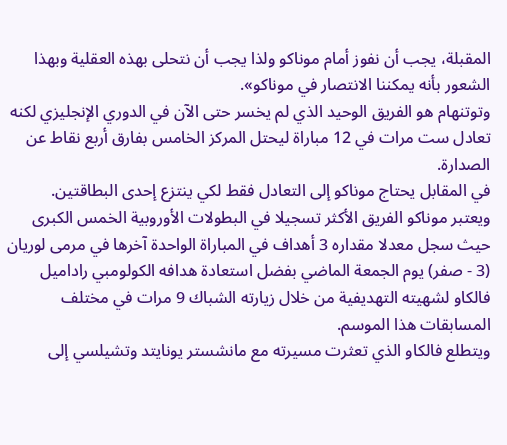المقبلة، يجب أن نفوز أمام موناكو ولذا يجب أن نتحلى بهذه العقلية وبهذا الشعور بأنه يمكننا الانتصار في موناكو».
وتوتنهام هو الفريق الوحيد الذي لم يخسر حتى الآن في الدوري الإنجليزي لكنه تعادل ست مرات في 12 مباراة ليحتل المركز الخامس بفارق أربع نقاط عن الصدارة.
في المقابل يحتاج موناكو إلى التعادل فقط لكي ينتزع إحدى البطاقتين.
ويعتبر موناكو الفريق الأكثر تسجيلا في البطولات الأوروبية الخمس الكبرى حيث سجل معدلا مقداره 3 أهداف في المباراة الواحدة آخرها في مرمى لوريان (3 - صفر) يوم الجمعة الماضي بفضل استعادة هدافه الكولومبي راداميل فالكاو لشهيته التهديفية من خلال زيارته الشباك 9 مرات في مختلف المسابقات هذا الموسم.
ويتطلع فالكاو الذي تعثرت مسيرته مع مانشستر يونايتد وتشيلسي إلى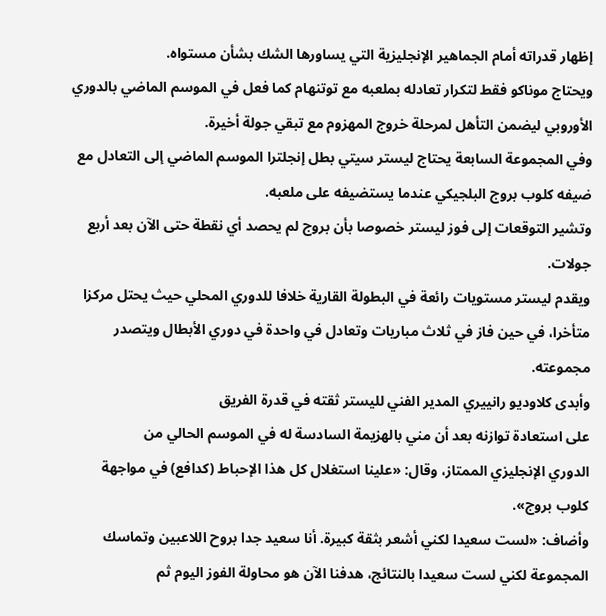إظهار قدراته أمام الجماهير الإنجليزية التي يساورها الشك بشأن مستواه.
ويحتاج موناكو فقط لتكرار تعادله بملعبه مع توتنهام كما فعل في الموسم الماضي بالدوري الأوروبي ليضمن التأهل لمرحلة خروج المهزوم مع تبقي جولة أخيرة.
وفي المجموعة السابعة يحتاج ليستر سيتي بطل إنجلترا الموسم الماضي إلى التعادل مع ضيفه كلوب بروج البلجيكي عندما يستضيفه على ملعبه.
وتشير التوقعات إلى فوز ليستر خصوصا بأن بروج لم يحصد أي نقطة حتى الآن بعد أربع جولات.
ويقدم ليستر مستويات رائعة في البطولة القارية خلافا للدوري المحلي حيث يحتل مركزا متأخرا، في حين فاز في ثلاث مباريات وتعادل في واحدة في دوري الأبطال ويتصدر مجموعته.
وأبدى كلاوديو رانييري المدير الفني لليستر ثقته في قدرة الفريق
على استعادة توازنه بعد أن مني بالهزيمة السادسة له في الموسم الحالي من
الدوري الإنجليزي الممتاز، وقال: «علينا استغلال كل هذا الإحباط (كدافع) في مواجهة كلوب بروج».
وأضاف: «لست سعيدا لكني أشعر بثقة كبيرة. أنا سعيد جدا بروح اللاعبين وتماسك المجموعة لكني لست سعيدا بالنتائج، هدفنا الآن هو محاولة الفوز اليوم ثم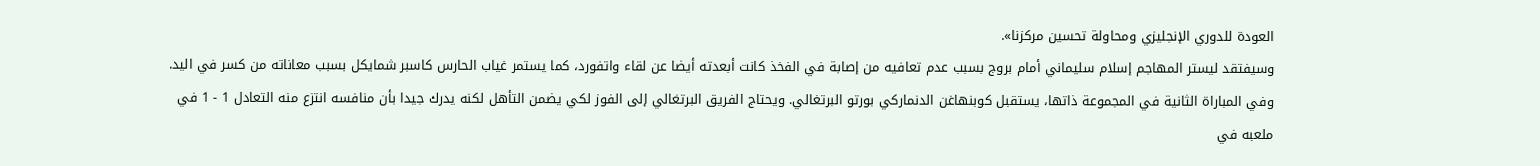العودة للدوري الإنجليزي ومحاولة تحسين مركزنا».
وسيفتقد ليستر المهاجم إسلام سليماني أمام بروج بسبب عدم تعافيه من إصابة في الفخذ كانت أبعدته أيضا عن لقاء واتفورد، كما يستمر غياب الحارس كاسبر شمايكل بسبب معاناته من كسر في اليد.
وفي المباراة الثانية في المجموعة ذاتها، يستقبل كوبنهاغن الدنماركي بورتو البرتغالي. ويحتاج الفريق البرتغالي إلى الفوز لكي يضمن التأهل لكنه يدرك جيدا بأن منافسه انتزع منه التعادل 1 - 1 في ملعبه في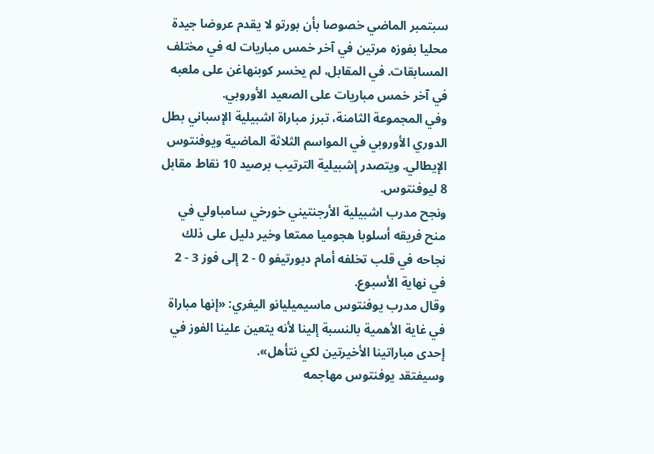سبتمبر الماضي خصوصا بأن بورتو لا يقدم عروضا جيدة محليا بفوزه مرتين في آخر خمس مباريات له في مختلف المسابقات. في المقابل، لم يخسر كوبنهاغن على ملعبه في آخر خمس مباريات على الصعيد الأوروبي.
وفي المجموعة الثامنة، تبرز مباراة اشبيلية الإسباني بطل الدوري الأوروبي في المواسم الثلاثة الماضية ويوفنتوس الإيطالي. ويتصدر إشبيلية الترتيب برصيد 10 نقاط مقابل 8 ليوفنتوس.
ونجح مدرب اشبيلية الأرجنتيني خورخي سامباولي في منح فريقه أسلوبا هجوميا ممتعا وخير دليل على ذلك نجاحه في قلب تخلفه أمام دبورتيفو 0 - 2 إلى فوز 3 - 2 في نهاية الأسبوع.
وقال مدرب يوفنتوس ماسيميليانو اليغري: «إنها مباراة في غاية الأهمية بالنسبة إلينا لأنه يتعين علينا الفوز في إحدى مباراتينا الأخيرتين لكي نتأهل».
وسيفتقد يوفنتوس مهاجمه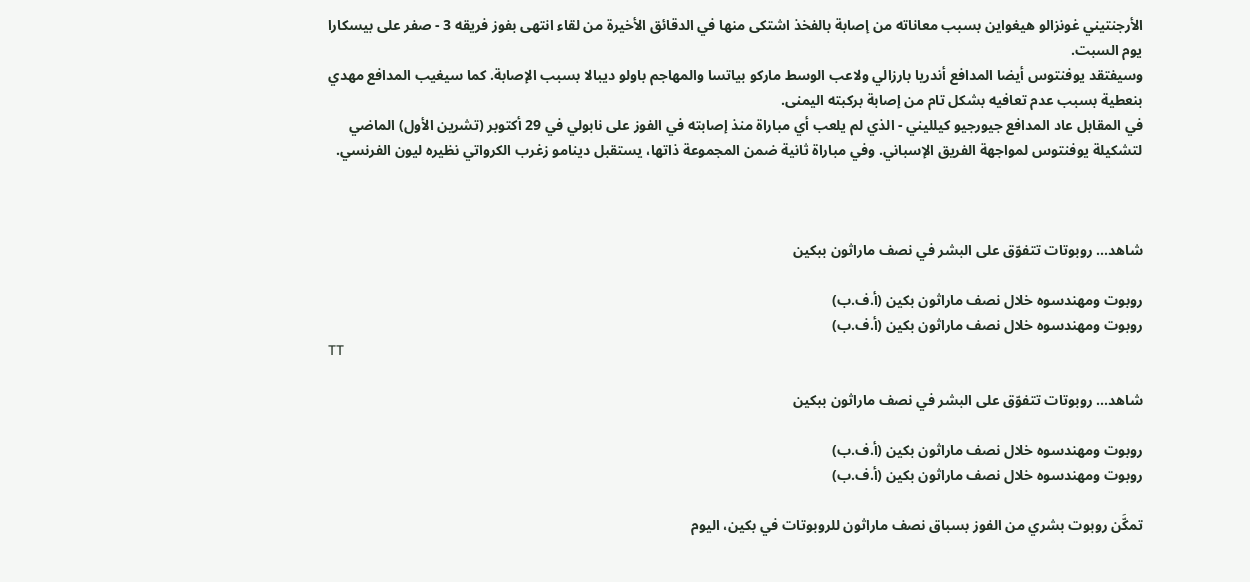الأرجنتيني غونزالو هيغواين بسبب معاناته من إصابة بالفخذ اشتكى منها في الدقائق الأخيرة من لقاء انتهى بفوز فريقه 3 - صفر على بيسكارا يوم السبت.
وسيفتقد يوفنتوس أيضا المدافع أندريا بارزالي ولاعب الوسط ماركو بياتسا والمهاجم باولو ديبالا بسبب الإصابة. كما سيغيب المدافع مهدي بنعطية بسبب عدم تعافيه بشكل تام من إصابة بركبته اليمنى.
في المقابل عاد المدافع جيورجيو كيلليني - الذي لم يلعب أي مباراة منذ إصابته في الفوز على نابولي في 29 أكتوبر (تشرين الأول) الماضي لتشكيلة يوفنتوس لمواجهة الفريق الإسباني. وفي مباراة ثانية ضمن المجموعة ذاتها، يستقبل دينامو زغرب الكرواتي نظيره ليون الفرنسي.



شاهد... روبوتات تتفوّق على البشر في نصف ماراثون ببكين

روبوت ومهندسوه خلال نصف ماراثون بكين (أ.ف.ب)
روبوت ومهندسوه خلال نصف ماراثون بكين (أ.ف.ب)
TT

شاهد... روبوتات تتفوّق على البشر في نصف ماراثون ببكين

روبوت ومهندسوه خلال نصف ماراثون بكين (أ.ف.ب)
روبوت ومهندسوه خلال نصف ماراثون بكين (أ.ف.ب)

تمكَّن روبوت بشري من الفوز بسباق نصف ماراثون للروبوتات في بكين، اليوم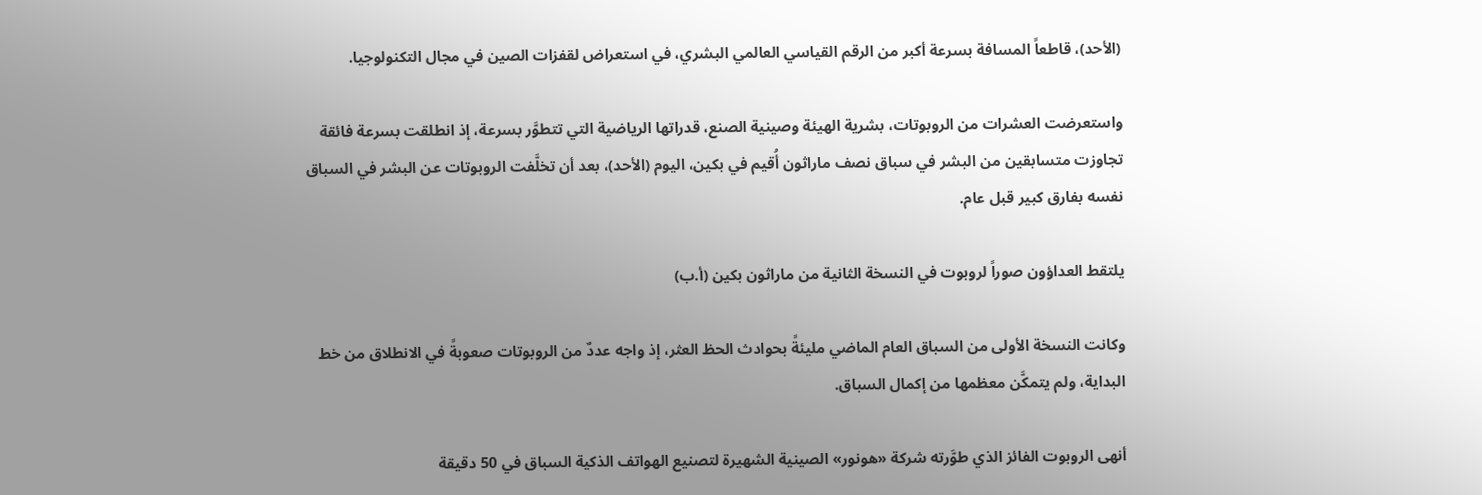(الأحد)، قاطعاً المسافة بسرعة أكبر من الرقم القياسي العالمي البشري، في استعراض لقفزات الصين في مجال التكنولوجيا.

واستعرضت العشرات ‌من الروبوتات، بشرية الهيئة وصينية الصنع، قدراتها الرياضية التي تتطوَّر بسرعة، إذ انطلقت بسرعة فائقة تجاوزت متسابقين من البشر في سباق نصف ماراثون أُقيم في بكين، اليوم (الأحد)، بعد أن تخلَّفت الروبوتات عن البشر في السباق نفسه بفارق كبير قبل عام.

يلتقط العداؤون صوراً لروبوت في النسخة الثانية من ماراثون بكين (أ.ب)

وكانت النسخة الأولى من السباق العام الماضي مليئةً بحوادث الحظ العثر، إذ واجه عددٌ من الروبوتات صعوبةً في الانطلاق من خط البداية، ولم يتمكَّن معظمها ‌من إكمال ‌السباق.

أنهى الروبوت الفائز الذي طوَّرته شركة «هونور» الصينية الشهيرة لتصنيع الهواتف الذكية السباق في 50 دقيقة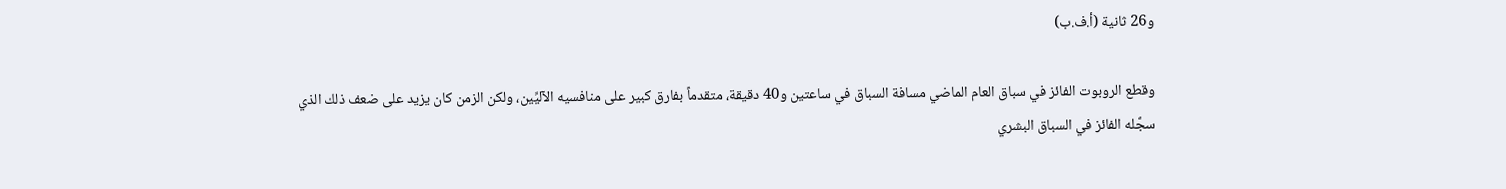و26 ثانية (أ.ف.ب)

وقطع الروبوت الفائز في سباق ‌العام الماضي مسافة السباق في ساعتين و40 دقيقة، متقدماً بفارق كبير على منافسيه الآليِّين، ولكن الزمن كان يزيد على ضعف ذلك الذي سجَّله الفائز في السباق البشري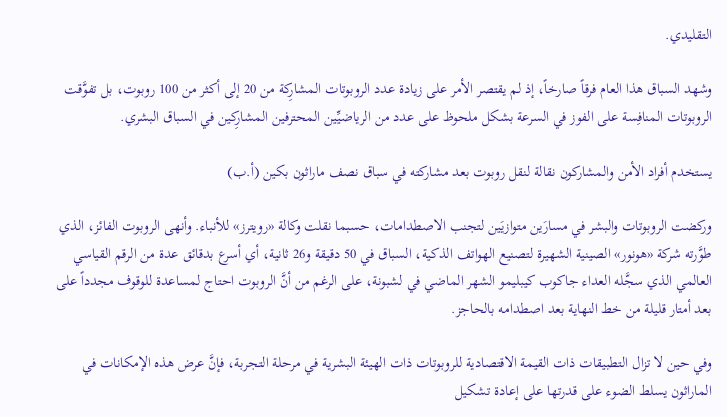التقليدي.

وشهد السباق هذا العام فرقاً صارخاً، إذ لم يقتصر الأمر على زيادة عدد الروبوتات المشارِكة من 20 إلى أكثر من 100 روبوت، بل تفوَّقت الروبوتات ‌المنافِسة على الفوز ‌في السرعة بشكل ملحوظ على عدد من الرياضيِّين المحترفين المشارِكين ‌في السباق البشري.

يستخدم أفراد الأمن والمشاركون نقالة لنقل روبوت بعد مشاركته في سباق نصف ماراثون بكين (أ.ب)

وركضت الروبوتات والبشر في مسارَين ‌متوازيَين لتجنب الاصطدامات، حسبما نقلت وكالة «رويترز» للأنباء. وأنهى الروبوت الفائز، الذي طوَّرته شركة «هونور» الصينية الشهيرة لتصنيع الهواتف الذكية، السباق في 50 دقيقة و26 ثانية، أي أسرع بدقائق عدة من الرقم ‌القياسي العالمي الذي سجَّله العداء جاكوب كيبليمو الشهر الماضي في لشبونة، على الرغم من أنَّ الروبوت احتاج لمساعدة للوقوف مجدداً على بعد أمتار قليلة من خط النهاية بعد اصطدامه بالحاجز.

وفي حين لا تزال التطبيقات ذات القيمة الاقتصادية للروبوتات ذات الهيئة البشرية في مرحلة التجربة، فإنَّ عرض هذه الإمكانات في الماراثون يسلط الضوء على قدرتها على إعادة تشكيل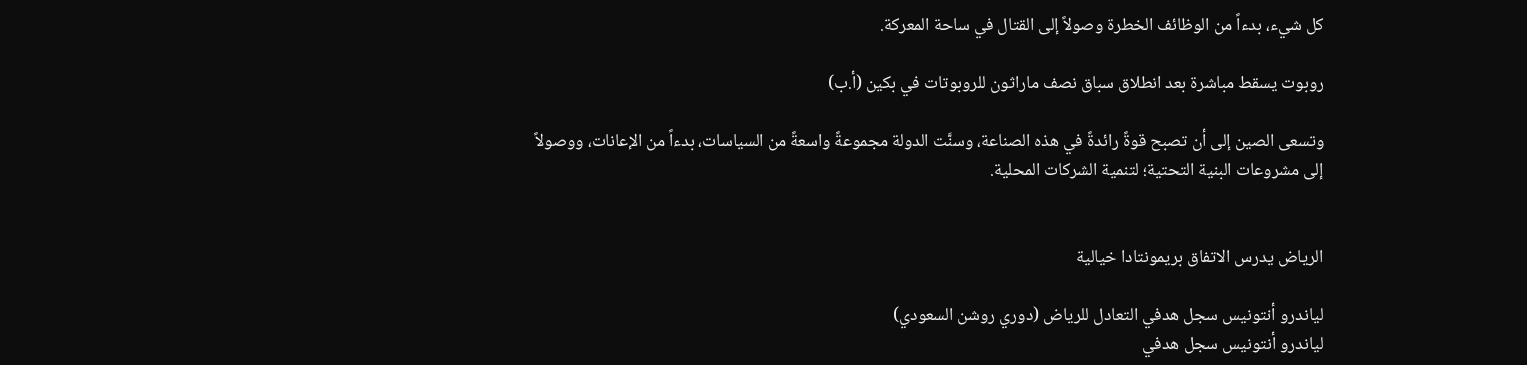كل شيء، بدءاً من الوظائف الخطرة وصولاً إلى القتال في ساحة المعركة.

روبوت يسقط مباشرة بعد انطلاق سباق نصف ماراثون للروبوتات في بكين (أ.ب)

وتسعى الصين إلى أن تصبح قوةً رائدةً في هذه الصناعة، وسنَّت الدولة مجموعةً واسعةً من السياسات، بدءاً من الإعانات، ووصولاً إلى مشروعات البنية التحتية؛ لتنمية الشركات المحلية.


الرياض يدرس الاتفاق بريمونتادا خيالية

لياندرو أنتونيس سجل هدفي التعادل للرياض (دوري روشن السعودي)
لياندرو أنتونيس سجل هدفي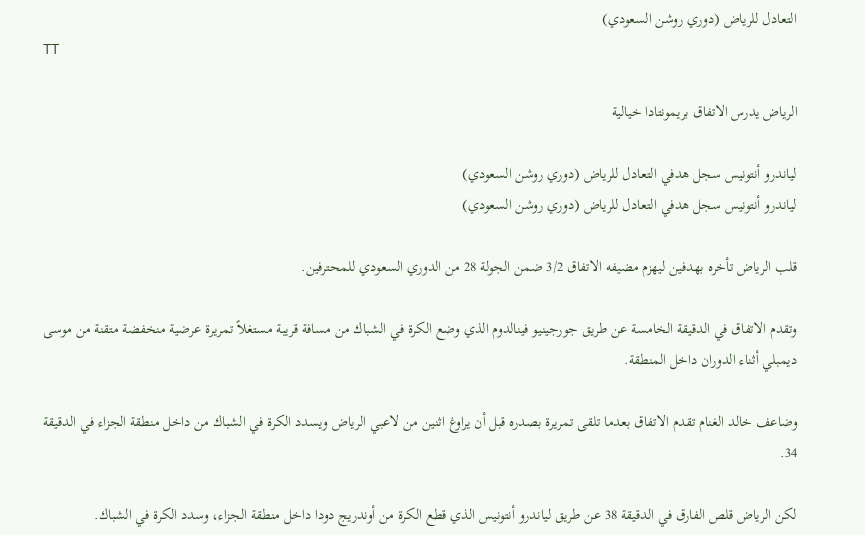التعادل للرياض (دوري روشن السعودي)
TT

الرياض يدرس الاتفاق بريمونتادا خيالية

لياندرو أنتونيس سجل هدفي التعادل للرياض (دوري روشن السعودي)
لياندرو أنتونيس سجل هدفي التعادل للرياض (دوري روشن السعودي)

قلب الرياض تأخره بهدفين ليهزم مضيفه الاتفاق 3/2 ضمن الجولة 28 من الدوري السعودي للمحترفين.

وتقدم الاتفاق في الدقيقة الخامسة عن طريق جورجينيو فينالدوم الذي وضع الكرة في الشباك من مسافة قريبة مستغلاً تمريرة عرضية منخفضة متقنة من موسى ديمبلي أثناء الدوران داخل المنطقة.

وضاعف خالد الغنام تقدم الاتفاق بعدما تلقى تمريرة بصدره قبل أن يراوغ اثنين من لاعبي الرياض ويسدد الكرة في الشباك من داخل منطقة الجزاء في الدقيقة 34.

لكن الرياض قلص الفارق في الدقيقة 38 عن طريق لياندرو أنتونيس الذي قطع الكرة من أوندريج دودا داخل منطقة الجزاء، وسدد الكرة في الشباك.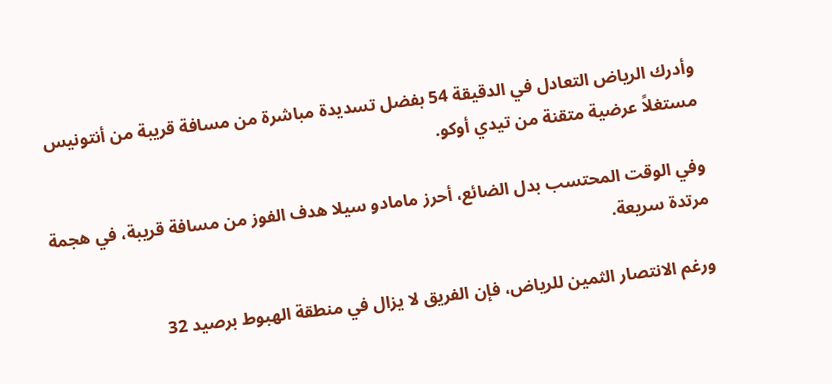وأدرك الرياض التعادل في الدقيقة 54 بفضل تسديدة مباشرة من مسافة قريبة من أنتونيس مستغلاً عرضية متقنة من تيدي أوكو.

وفي الوقت المحتسب بدل الضائع، أحرز مامادو سيلا هدف الفوز من مسافة قريبة، في هجمة مرتدة سريعة.

ورغم الانتصار الثمين للرياض، فإن الفريق لا يزال في منطقة الهبوط برصيد 32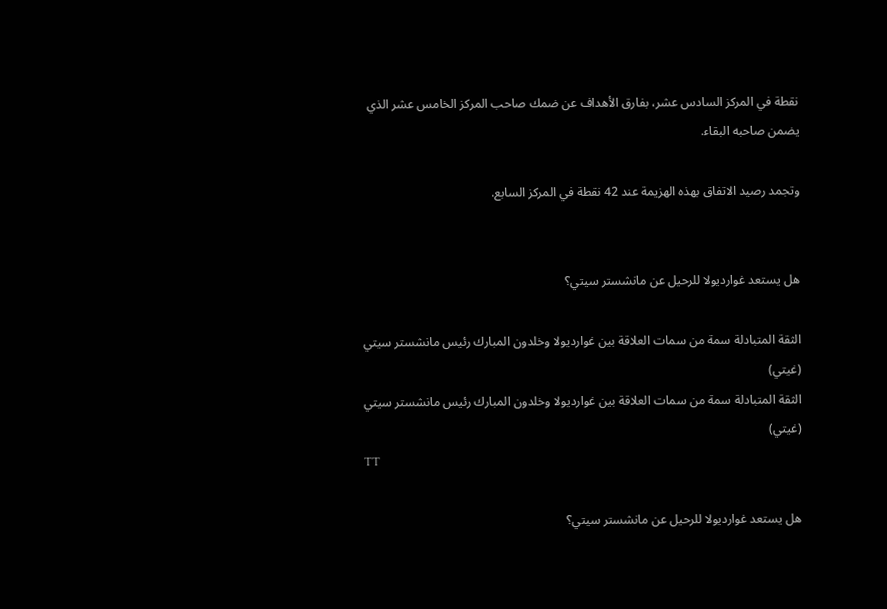نقطة في المركز السادس عشر، بفارق الأهداف عن ضمك صاحب المركز الخامس عشر الذي يضمن صاحبه البقاء.

وتجمد رصيد الاتفاق بهذه الهزيمة عند 42 نقطة في المركز السابع.


هل يستعد غوارديولا للرحيل عن مانشستر سيتي؟

الثقة المتبادلة سمة من سمات العلاقة بين غوارديولا وخلدون المبارك رئيس مانشستر سيتي (غيتي)
الثقة المتبادلة سمة من سمات العلاقة بين غوارديولا وخلدون المبارك رئيس مانشستر سيتي (غيتي)
TT

هل يستعد غوارديولا للرحيل عن مانشستر سيتي؟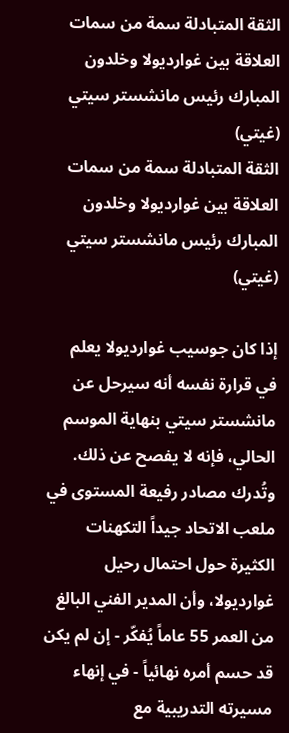الثقة المتبادلة سمة من سمات العلاقة بين غوارديولا وخلدون المبارك رئيس مانشستر سيتي (غيتي)
الثقة المتبادلة سمة من سمات العلاقة بين غوارديولا وخلدون المبارك رئيس مانشستر سيتي (غيتي)

إذا كان جوسيب غوارديولا يعلم في قرارة نفسه أنه سيرحل عن مانشستر سيتي بنهاية الموسم الحالي، فإنه لا يفصح عن ذلك. وتُدرك مصادر رفيعة المستوى في ملعب الاتحاد جيداً التكهنات الكثيرة حول احتمال رحيل غوارديولا، وأن المدير الفني البالغ من العمر 55 عاماً يُفكّر - إن لم يكن قد حسم أمره نهائياً - في إنهاء مسيرته التدريبية مع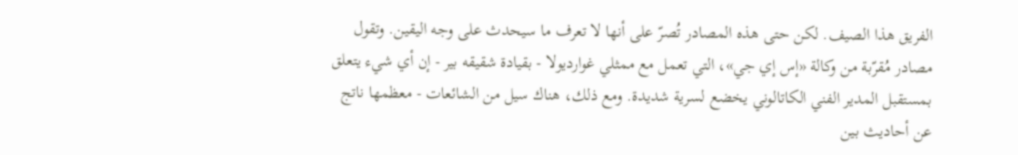الفريق هذا الصيف. لكن حتى هذه المصادر تُصرّ على أنها لا تعرف ما سيحدث على وجه اليقين. وتقول مصادر مُقرّبة من وكالة «إس إي جي»، التي تعمل مع ممثلي غوارديولا - بقيادة شقيقه بير - إن أي شيء يتعلق بمستقبل المدير الفني الكاتالوني يخضع لسرية شديدة. ومع ذلك، هناك سيل من الشائعات - معظمها ناتج عن أحاديث بين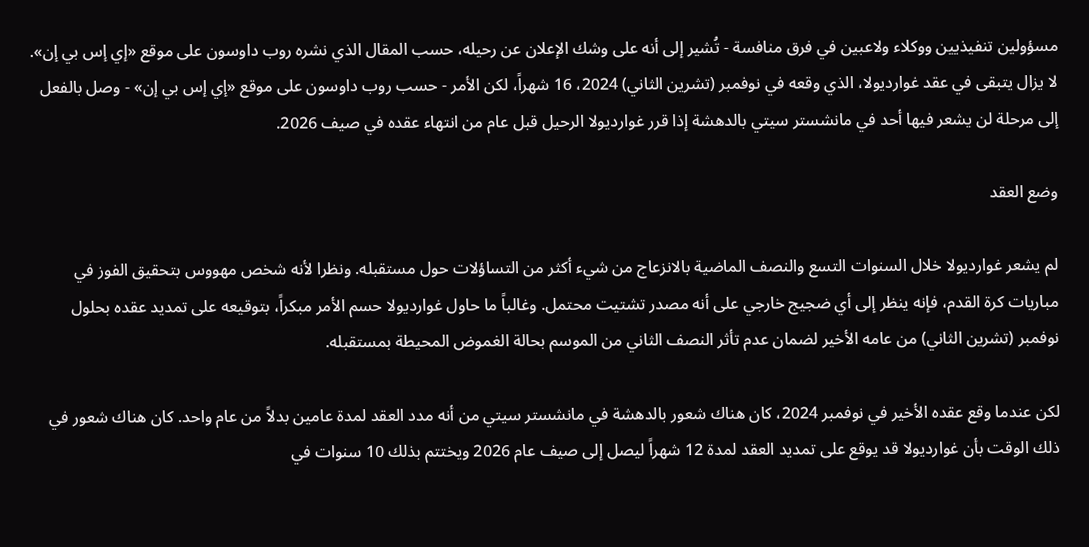مسؤولين تنفيذيين ووكلاء ولاعبين في فرق منافسة - تُشير إلى أنه على وشك الإعلان عن رحيله، حسب المقال الذي نشره روب داوسون على موقع «إي إس بي إن». لا يزال يتبقى في عقد غوارديولا، الذي وقعه في نوفمبر (تشرين الثاني) 2024، 16 شهراً، لكن الأمر - حسب روب داوسون على موقع «إي إس بي إن» - وصل بالفعل إلى مرحلة لن يشعر فيها أحد في مانشستر سيتي بالدهشة إذا قرر غوارديولا الرحيل قبل عام من انتهاء عقده في صيف 2026.

وضع العقد

لم يشعر غوارديولا خلال السنوات التسع والنصف الماضية بالانزعاج من شيء أكثر من التساؤلات حول مستقبله. ونظرا لأنه شخص مهووس بتحقيق الفوز في مباريات كرة القدم، فإنه ينظر إلى أي ضجيج خارجي على أنه مصدر تشتيت محتمل. وغالباً ما حاول غوارديولا حسم الأمر مبكراً، بتوقيعه على تمديد عقده بحلول نوفمبر (تشرين الثاني) من عامه الأخير لضمان عدم تأثر النصف الثاني من الموسم بحالة الغموض المحيطة بمستقبله.

لكن عندما وقع عقده الأخير في نوفمبر 2024، كان هناك شعور بالدهشة في مانشستر سيتي من أنه مدد العقد لمدة عامين بدلاً من عام واحد. كان هناك شعور في ذلك الوقت بأن غوارديولا قد يوقع على تمديد العقد لمدة 12 شهراً ليصل إلى صيف عام 2026 ويختتم بذلك 10 سنوات في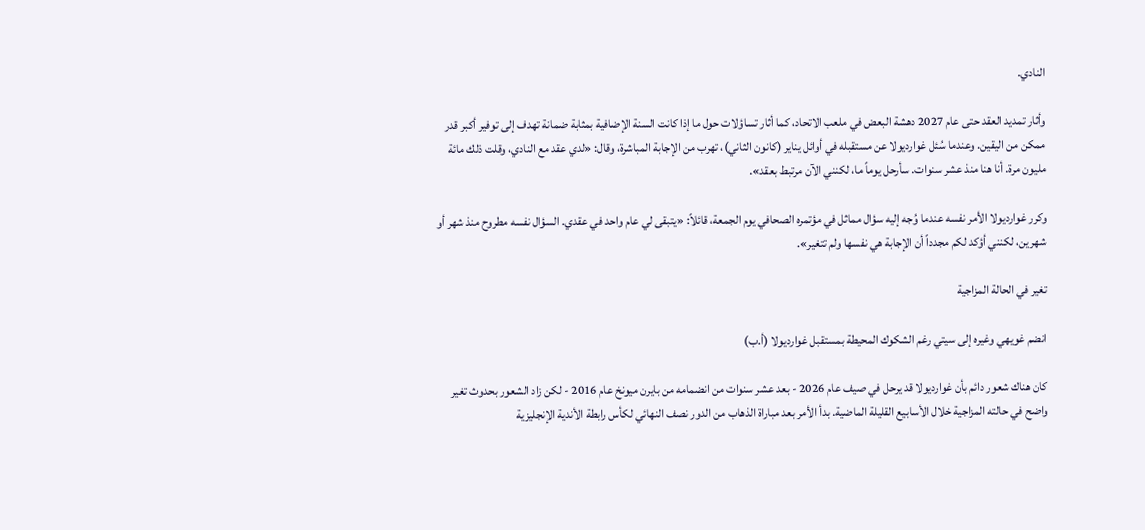النادي.

وأثار تمديد العقد حتى عام 2027 دهشة البعض في ملعب الاتحاد، كما أثار تساؤلات حول ما إذا كانت السنة الإضافية بمثابة ضمانة تهدف إلى توفير أكبر قدر ممكن من اليقين. وعندما سُئل غوارديولا عن مستقبله في أوائل يناير (كانون الثاني)، تهرب من الإجابة المباشرة، وقال: «لدي عقد مع النادي، وقلت ذلك مائة مليون مرة. أنا هنا منذ عشر سنوات. سأرحل يوماً ما، لكنني الآن مرتبط بعقد».

وكرر غوارديولا الأمر نفسه عندما وُجه إليه سؤال مماثل في مؤتمره الصحافي يوم الجمعة، قائلاً: «يتبقى لي عام واحد في عقدي. السؤال نفسه مطروح منذ شهر أو شهرين، لكنني أؤكد لكم مجدداً أن الإجابة هي نفسها ولم تتغير».

تغير في الحالة المزاجية

انضم غويهي وغيره إلى سيتي رغم الشكوك المحيطة بمستقبل غوارديولا (أ.ب)

كان هناك شعور دائم بأن غوارديولا قد يرحل في صيف عام 2026 - بعد عشر سنوات من انضمامه من بايرن ميونخ عام 2016 - لكن زاد الشعور بحدوث تغير واضح في حالته المزاجية خلال الأسابيع القليلة الماضية. بدأ الأمر بعد مباراة الذهاب من الدور نصف النهائي لكأس رابطة الأندية الإنجليزية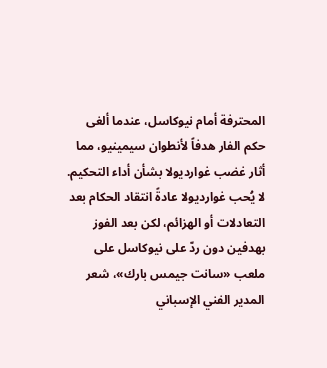المحترفة أمام نيوكاسل، عندما ألغى حكم الفار هدفاً لأنطوان سيمينيو، مما أثار غضب غوارديولا بشأن أداء التحكيم. لا يُحب غوارديولا عادةً انتقاد الحكام بعد التعادلات أو الهزائم، لكن بعد الفوز بهدفين دون ردّ على نيوكاسل على ملعب «سانت جيمس بارك»، شعر المدير الفني الإسباني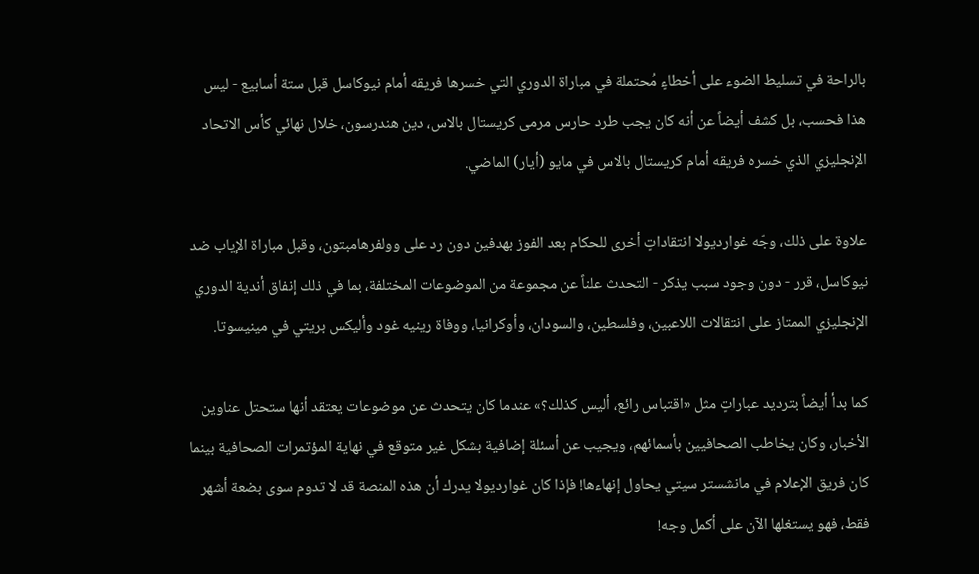بالراحة في تسليط الضوء على أخطاءٍ مُحتملة في مباراة الدوري التي خسرها فريقه أمام نيوكاسل قبل ستة أسابيع - ليس هذا فحسب، بل كشف أيضاً عن أنه كان يجب طرد حارس مرمى كريستال بالاس، دين هندرسون، خلال نهائي كأس الاتحاد الإنجليزي الذي خسره فريقه أمام كريستال بالاس في مايو (أيار) الماضي.

علاوة على ذلك، وجّه غوارديولا انتقاداتٍ أخرى للحكام بعد الفوز بهدفين دون رد على وولفرهامبتون، وقبل مباراة الإياب ضد نيوكاسل، قرر - دون وجود سبب يذكر - التحدث علناً عن مجموعة من الموضوعات المختلفة، بما في ذلك إنفاق أندية الدوري الإنجليزي الممتاز على انتقالات اللاعبين، وفلسطين، والسودان، وأوكرانيا، ووفاة رينيه غود وأليكس بريتي في مينيسوتا.

كما بدأ أيضاً بترديد عباراتٍ مثل «اقتباس رائع، أليس كذلك؟» عندما كان يتحدث عن موضوعات يعتقد أنها ستحتل عناوين الأخبار، وكان يخاطب الصحافيين بأسمائهم، ويجيب عن أسئلة إضافية بشكل غير متوقع في نهاية المؤتمرات الصحافية بينما كان فريق الإعلام في مانشستر سيتي يحاول إنهاءها! فإذا كان غوارديولا يدرك أن هذه المنصة قد لا تدوم سوى بضعة أشهر فقط، فهو يستغلها الآن على أكمل وجه!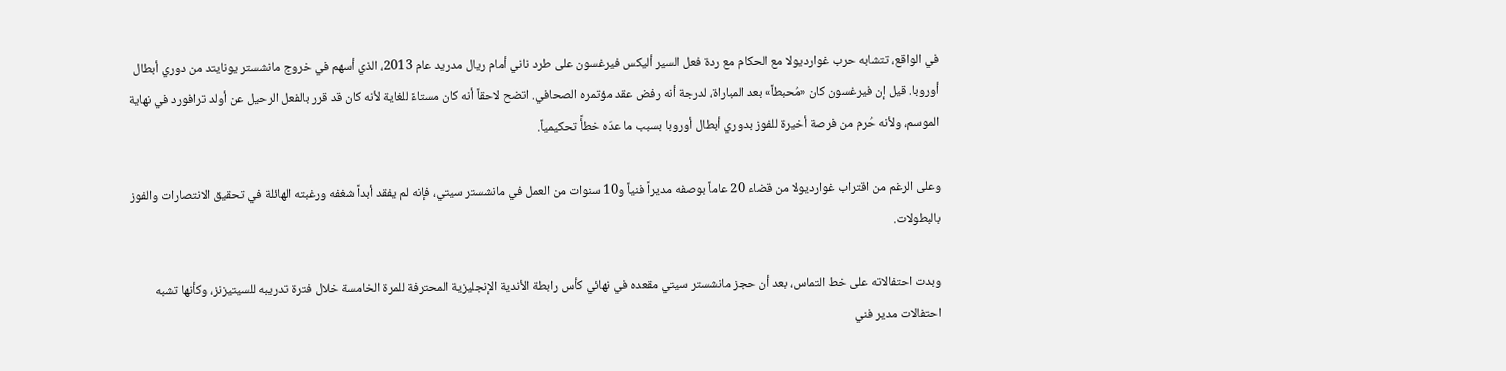في الواقع، تتشابه حرب غوارديولا مع الحكام مع ردة فعل السير أليكس فيرغسون على طرد ناني أمام ريال مدريد عام 2013، الذي أسهم في خروج مانشستر يونايتد من دوري أبطال أوروبا. قيل إن فيرغسون كان «مُحبطاً» بعد المباراة، لدرجة أنه رفض عقد مؤتمره الصحافي. اتضح لاحقاً أنه كان مستاءً للغاية لأنه كان قد قرر بالفعل الرحيل عن أولد ترافورد في نهاية الموسم، ولأنه حُرم من فرصة أخيرة للفوز بدوري أبطال أوروبا بسبب ما عدّه خطأً تحكيمياً.

وعلى الرغم من اقتراب غوارديولا من قضاء 20 عاماً بوصفه مديراً فنياً و10 سنوات من العمل في مانشستر سيتي، فإنه لم يفقد أبداً شغفه ورغبته الهائلة في تحقيق الانتصارات والفوز بالبطولات.

وبدت احتفالاته على خط التماس، بعد أن حجز مانشستر سيتي مقعده في نهائي كأس رابطة الأندية الإنجليزية المحترفة للمرة الخامسة خلال فترة تدريبه للسيتيزنز، وكأنها تشبه احتفالات مدير فني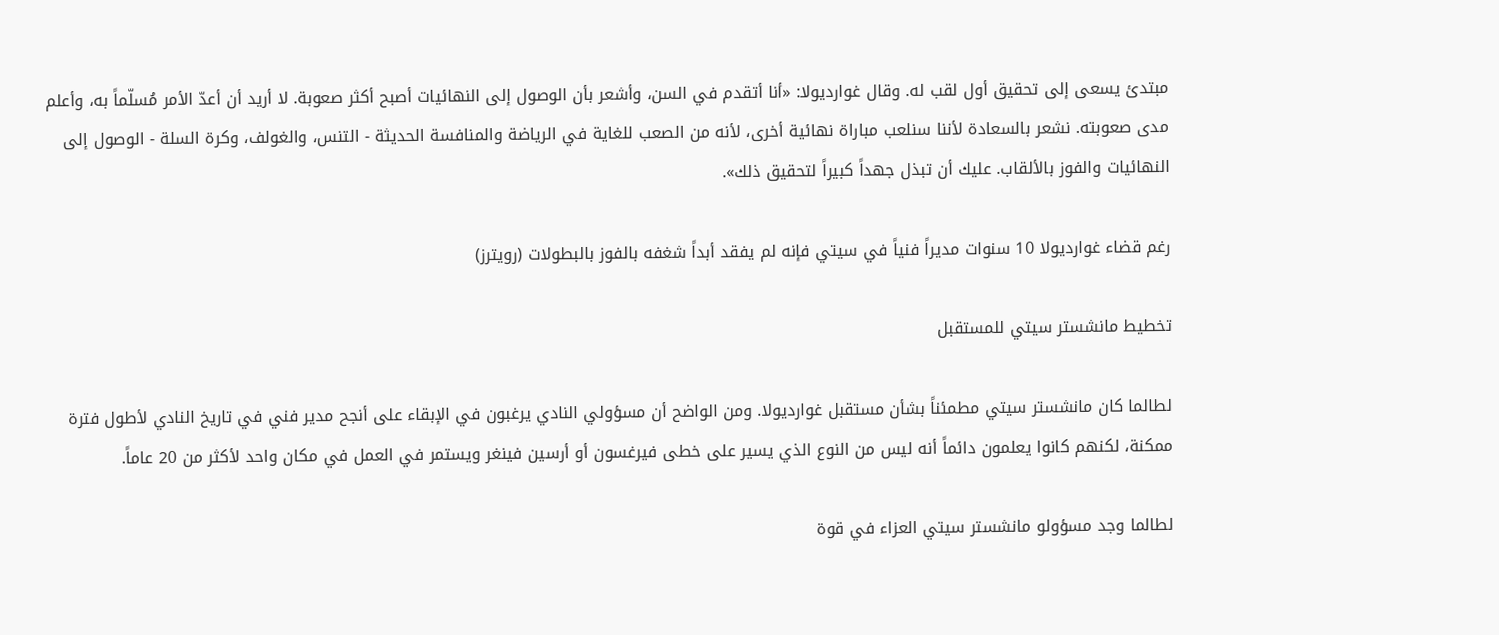مبتدئ يسعى إلى تحقيق أول لقب له. وقال غوارديولا: «أنا أتقدم في السن، وأشعر بأن الوصول إلى النهائيات أصبح أكثر صعوبة. لا أريد أن أعدّ الأمر مُسلّماً به، وأعلم مدى صعوبته. نشعر بالسعادة لأننا سنلعب مباراة نهائية أخرى، لأنه من الصعب للغاية في الرياضة والمنافسة الحديثة - التنس، والغولف، وكرة السلة - الوصول إلى النهائيات والفوز بالألقاب. عليك أن تبذل جهداً كبيراً لتحقيق ذلك».

رغم قضاء غوارديولا 10 سنوات مديراً فنياً في سيتي فإنه لم يفقد أبداً شغفه بالفوز بالبطولات (رويترز)

تخطيط مانشستر سيتي للمستقبل

لطالما كان مانشستر سيتي مطمئناً بشأن مستقبل غوارديولا. ومن الواضح أن مسؤولي النادي يرغبون في الإبقاء على أنجح مدير فني في تاريخ النادي لأطول فترة ممكنة، لكنهم كانوا يعلمون دائماً أنه ليس من النوع الذي يسير على خطى فيرغسون أو أرسين فينغر ويستمر في العمل في مكان واحد لأكثر من 20 عاماً.

لطالما وجد مسؤولو مانشستر سيتي العزاء في قوة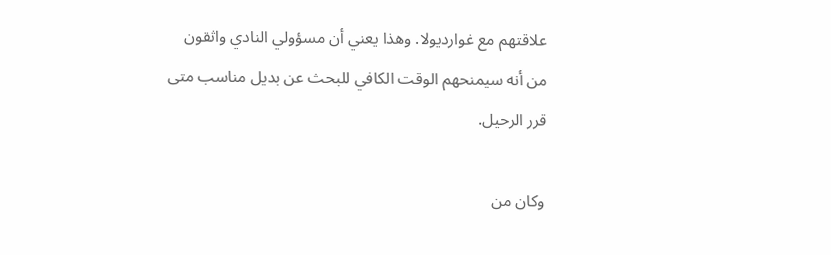علاقتهم مع غوارديولا. وهذا يعني أن مسؤولي النادي واثقون من أنه سيمنحهم الوقت الكافي للبحث عن بديل مناسب متى قرر الرحيل.

وكان من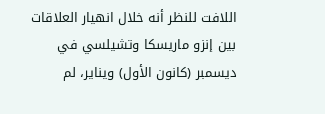اللافت للنظر أنه خلال انهيار العلاقات بين إنزو ماريسكا وتشيلسي في ديسمبر (كانون الأول) ويناير، لم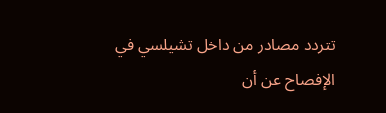تتردد مصادر من داخل تشيلسي في الإفصاح عن أن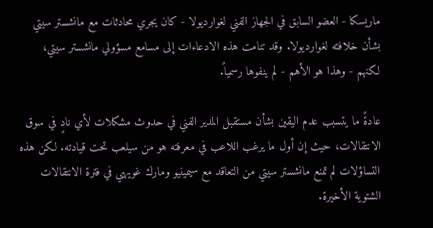ماريسكا - العضو السابق في الجهاز الفني لغوارديولا - كان يجري محادثات مع مانشستر سيتي بشأن خلافته لغوارديولا. وقد تنامت هذه الادعاءات إلى مسامع مسؤولي مانشستر سيتي، لكنهم - وهذا هو الأهم - لم ينفوها رسمياً.

عادةً ما يتسبب عدم اليقين بشأن مستقبل المدير الفني في حدوث مشكلات لأي نادٍ في سوق الانتقالات، حيث إن أول ما يرغب اللاعب في معرفته هو من سيلعب تحت قيادته. لكن هذه التساؤلات لم تمنع مانشستر سيتي من التعاقد مع سيمينيو ومارك غويهي في فترة الانتقالات الشتوية الأخيرة.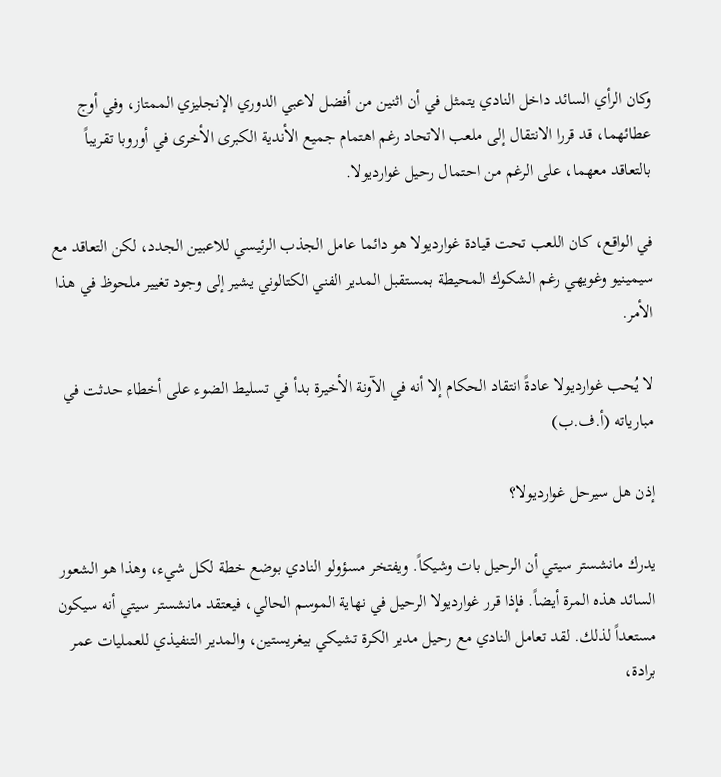وكان الرأي السائد داخل النادي يتمثل في أن اثنين من أفضل لاعبي الدوري الإنجليزي الممتاز، وفي أوج عطائهما، قد قررا الانتقال إلى ملعب الاتحاد رغم اهتمام جميع الأندية الكبرى الأخرى في أوروبا تقريباً بالتعاقد معهما، على الرغم من احتمال رحيل غوارديولا.

في الواقع، كان اللعب تحت قيادة غوارديولا هو دائما عامل الجذب الرئيسي للاعبين الجدد، لكن التعاقد مع سيمينيو وغويهي رغم الشكوك المحيطة بمستقبل المدير الفني الكتالوني يشير إلى وجود تغيير ملحوظ في هذا الأمر.

لا يُحب غوارديولا عادةً انتقاد الحكام إلا أنه في الآونة الأخيرة بدأ في تسليط الضوء على أخطاء حدثت في مبارياته (أ.ف.ب)

إذن هل سيرحل غوارديولا؟

يدرك مانشستر سيتي أن الرحيل بات وشيكاً. ويفتخر مسؤولو النادي بوضع خطة لكل شيء، وهذا هو الشعور السائد هذه المرة أيضاً. فإذا قرر غوارديولا الرحيل في نهاية الموسم الحالي، فيعتقد مانشستر سيتي أنه سيكون مستعداً لذلك. لقد تعامل النادي مع رحيل مدير الكرة تشيكي بيغريستين، والمدير التنفيذي للعمليات عمر برادة،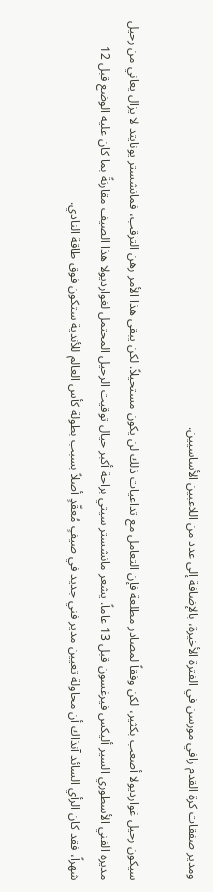ومدير صفقات كرة القدم رافي مورسن في الفترة الأخيرة، بالإضافة إلى عدد من اللاعبين الأساسيين.

سيكون رحيل غوارديولا أصعب بكثير، لكن وفقاً لمصادر مطلعة فإن التعامل مع تداعيات ذلك لن يكون مستحيلاً. لكن يبقى هذا الأمر رهن الترقب، فمانشستر يونايتد لا يزال يعاني من رحيل مديره الفني الأسطوري السير أليكس فيرغسون قبل 13 عاماً. يشعر مانشستر سيتي براحة أكبر حيال توقيت الرحيل المحتمل لغوارديولا هذا الصيف مقارنةً بما كان عليه الوضع قبل 12 شهراً، فقد كان الرأي السائد آنذاك أن محاولة تعيين مدير فني جديد في صيفٍ مُعقّدٍ أصلاً بسبب بطولة كأس العالم للأندية ستكون فوق طاقة النادي.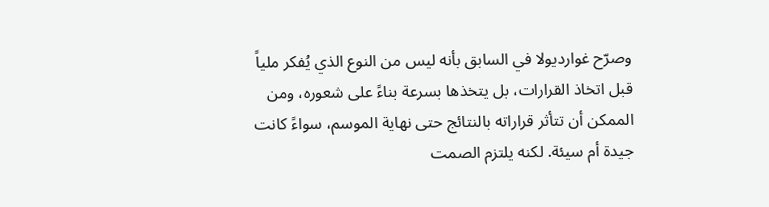وصرّح غوارديولا في السابق بأنه ليس من النوع الذي يُفكر ملياً قبل اتخاذ القرارات، بل يتخذها بسرعة بناءً على شعوره، ومن الممكن أن تتأثر قراراته بالنتائج حتى نهاية الموسم، سواءً كانت جيدة أم سيئة. لكنه يلتزم الصمت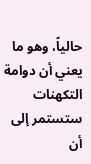حالياً، وهو ما يعني أن دوامة التكهنات ستستمر إلى أن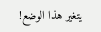يتغير هذا الوضع!